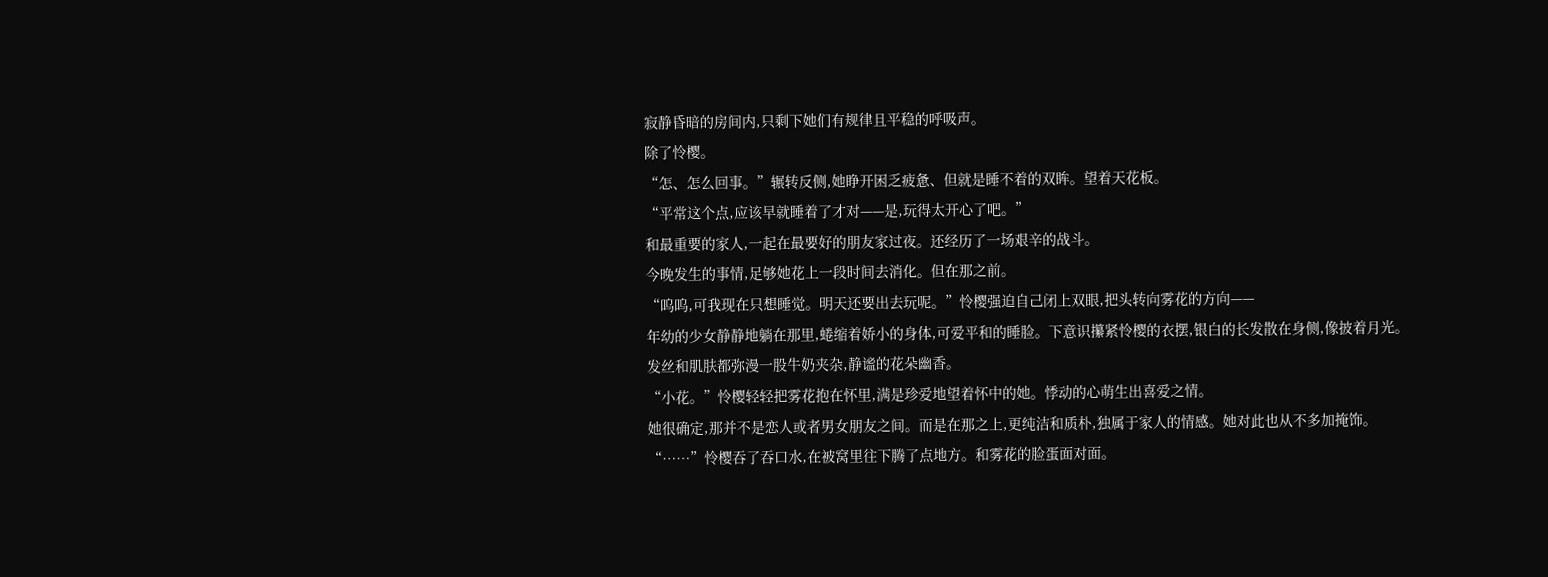寂静昏暗的房间内,只剩下她们有规律且平稳的呼吸声。
除了怜樱。
“怎、怎么回事。”辗转反侧,她睁开困乏疲惫、但就是睡不着的双眸。望着天花板。
“平常这个点,应该早就睡着了才对——是,玩得太开心了吧。”
和最重要的家人,一起在最要好的朋友家过夜。还经历了一场艰辛的战斗。
今晚发生的事情,足够她花上一段时间去消化。但在那之前。
“呜呜,可我现在只想睡觉。明天还要出去玩呢。”怜樱强迫自己闭上双眼,把头转向雾花的方向——
年幼的少女静静地躺在那里,蜷缩着娇小的身体,可爱平和的睡脸。下意识攥紧怜樱的衣摆,银白的长发散在身侧,像披着月光。
发丝和肌肤都弥漫一股牛奶夹杂,静谧的花朵幽香。
“小花。”怜樱轻轻把雾花抱在怀里,满是珍爱地望着怀中的她。悸动的心萌生出喜爱之情。
她很确定,那并不是恋人或者男女朋友之间。而是在那之上,更纯洁和质朴,独属于家人的情感。她对此也从不多加掩饰。
“……”怜樱吞了吞口水,在被窝里往下腾了点地方。和雾花的脸蛋面对面。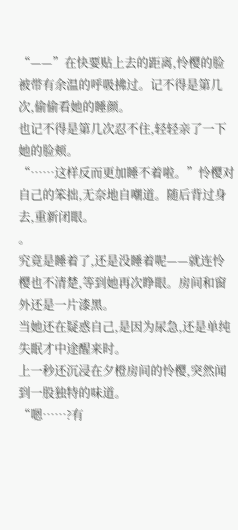“——”在快要贴上去的距离,怜樱的脸被带有余温的呼吸拂过。记不得是第几次,偷偷看她的睡颜。
也记不得是第几次忍不住,轻轻亲了一下她的脸颊。
“……这样反而更加睡不着啦。”怜樱对自己的笨拙,无奈地自嘲道。随后背过身去,重新闭眼。
。
究竟是睡着了,还是没睡着呢——就连怜樱也不清楚,等到她再次睁眼。房间和窗外还是一片漆黑。
当她还在疑惑自己,是因为尿急,还是单纯失眠才中途醒来时。
上一秒还沉浸在夕橙房间的怜樱,突然闻到一股独特的味道。
“嗯……?有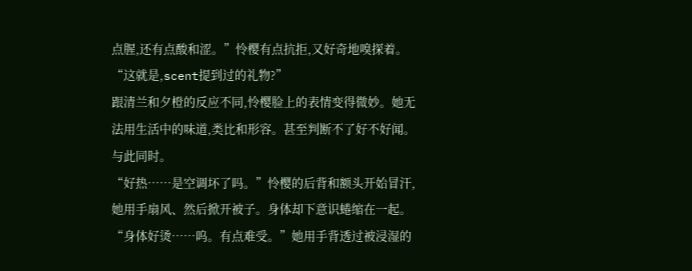点腥,还有点酸和涩。”怜樱有点抗拒,又好奇地嗅探着。
“这就是,scent提到过的礼物?”
跟清兰和夕橙的反应不同,怜樱脸上的表情变得微妙。她无法用生活中的味道,类比和形容。甚至判断不了好不好闻。
与此同时。
“好热……是空调坏了吗。”怜樱的后背和额头开始冒汗,她用手扇风、然后掀开被子。身体却下意识蜷缩在一起。
“身体好烫……呜。有点难受。”她用手背透过被浸湿的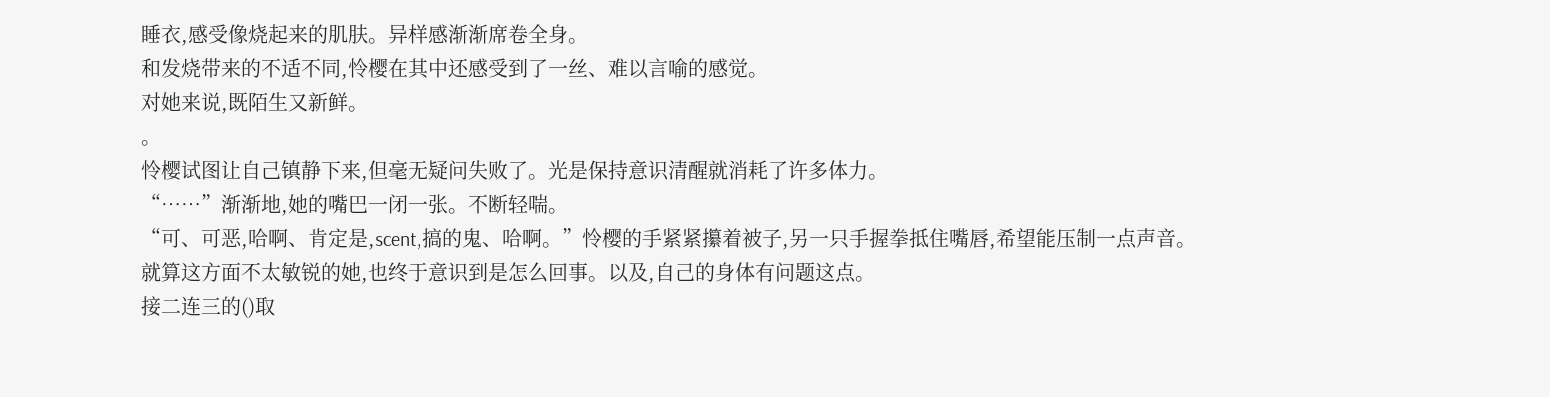睡衣,感受像烧起来的肌肤。异样感渐渐席卷全身。
和发烧带来的不适不同,怜樱在其中还感受到了一丝、难以言喻的感觉。
对她来说,既陌生又新鲜。
。
怜樱试图让自己镇静下来,但毫无疑问失败了。光是保持意识清醒就消耗了许多体力。
“……”渐渐地,她的嘴巴一闭一张。不断轻喘。
“可、可恶,哈啊、肯定是,scent,搞的鬼、哈啊。”怜樱的手紧紧攥着被子,另一只手握拳抵住嘴唇,希望能压制一点声音。
就算这方面不太敏锐的她,也终于意识到是怎么回事。以及,自己的身体有问题这点。
接二连三的()取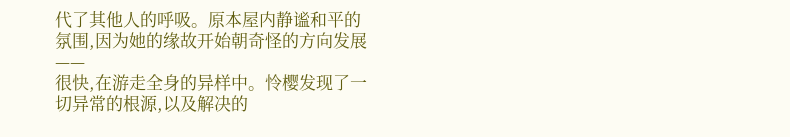代了其他人的呼吸。原本屋内静谧和平的氛围,因为她的缘故开始朝奇怪的方向发展——
很快,在游走全身的异样中。怜樱发现了一切异常的根源,以及解决的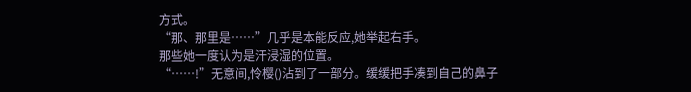方式。
“那、那里是……”几乎是本能反应,她举起右手。
那些她一度认为是汗浸湿的位置。
“……!”无意间,怜樱()沾到了一部分。缓缓把手凑到自己的鼻子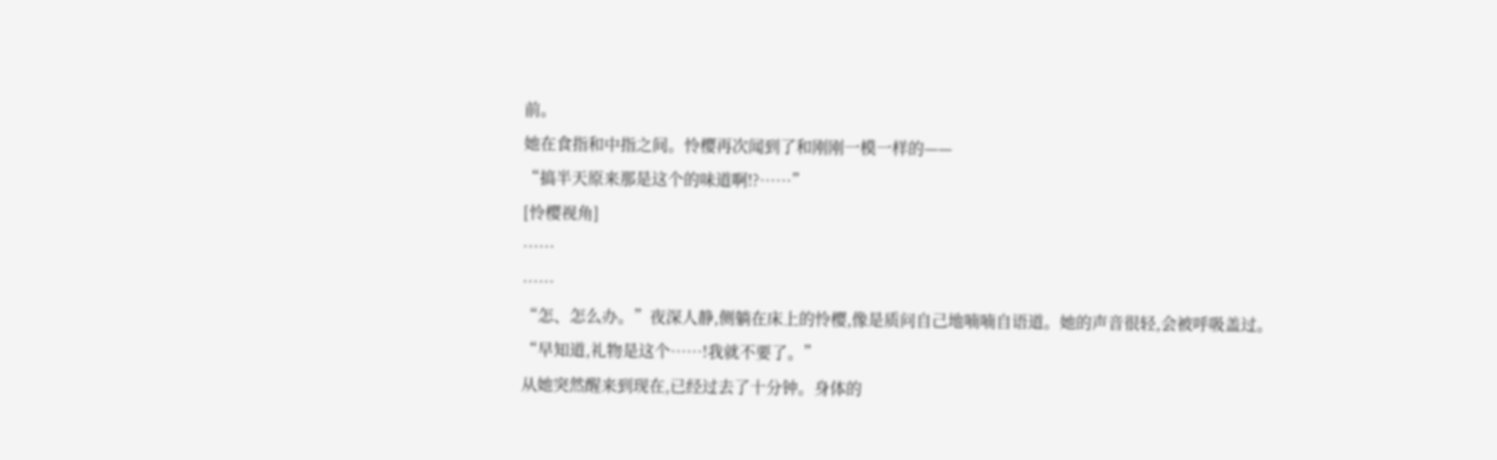前。
她在食指和中指之间。怜樱再次闻到了和刚刚一模一样的——
“搞半天原来那是这个的味道啊!?……”
[怜樱视角]
……
……
“怎、怎么办。”夜深人静,侧躺在床上的怜樱,像是质问自己地喃喃自语道。她的声音很轻,会被呼吸盖过。
“早知道,礼物是这个……!我就不要了。”
从她突然醒来到现在,已经过去了十分钟。身体的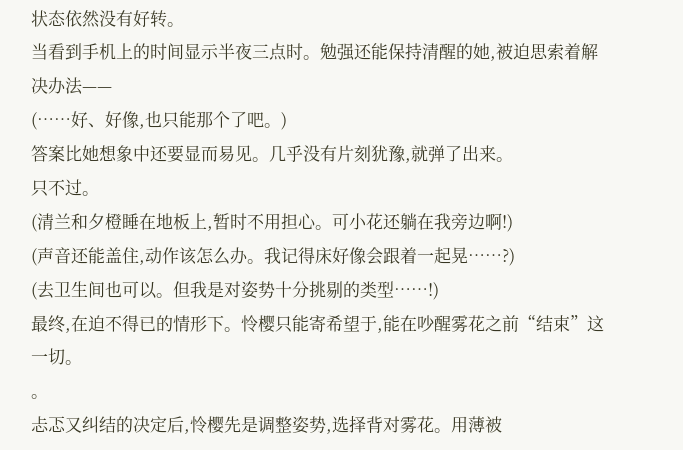状态依然没有好转。
当看到手机上的时间显示半夜三点时。勉强还能保持清醒的她,被迫思索着解决办法——
(……好、好像,也只能那个了吧。)
答案比她想象中还要显而易见。几乎没有片刻犹豫,就弹了出来。
只不过。
(清兰和夕橙睡在地板上,暂时不用担心。可小花还躺在我旁边啊!)
(声音还能盖住,动作该怎么办。我记得床好像会跟着一起晃……?)
(去卫生间也可以。但我是对姿势十分挑剔的类型……!)
最终,在迫不得已的情形下。怜樱只能寄希望于,能在吵醒雾花之前“结束”这一切。
。
忐忑又纠结的决定后,怜樱先是调整姿势,选择背对雾花。用薄被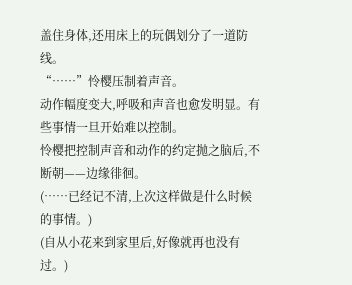盖住身体,还用床上的玩偶划分了一道防线。
“……”怜樱压制着声音。
动作幅度变大,呼吸和声音也愈发明显。有些事情一旦开始难以控制。
怜樱把控制声音和动作的约定抛之脑后,不断朝——边缘徘徊。
(……已经记不清,上次这样做是什么时候的事情。)
(自从小花来到家里后,好像就再也没有过。)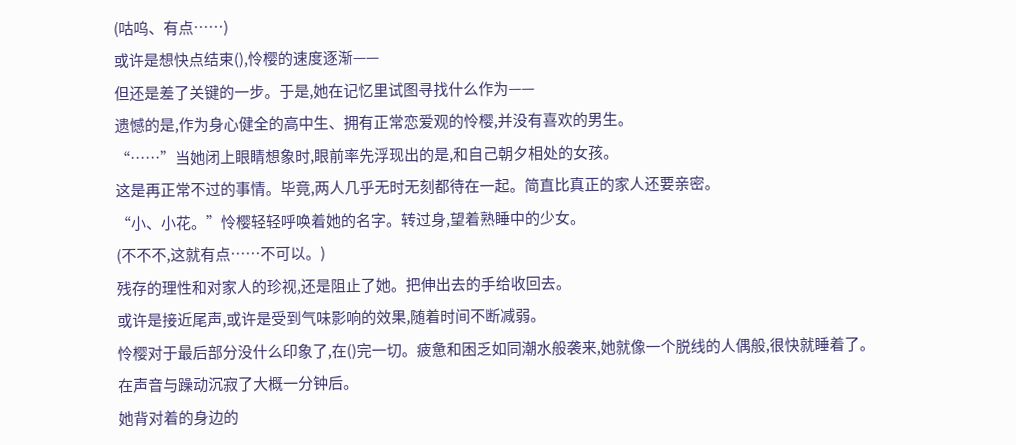(咕呜、有点……)
或许是想快点结束(),怜樱的速度逐渐——
但还是差了关键的一步。于是,她在记忆里试图寻找什么作为——
遗憾的是,作为身心健全的高中生、拥有正常恋爱观的怜樱,并没有喜欢的男生。
“……”当她闭上眼睛想象时,眼前率先浮现出的是,和自己朝夕相处的女孩。
这是再正常不过的事情。毕竟,两人几乎无时无刻都待在一起。简直比真正的家人还要亲密。
“小、小花。”怜樱轻轻呼唤着她的名字。转过身,望着熟睡中的少女。
(不不不,这就有点……不可以。)
残存的理性和对家人的珍视,还是阻止了她。把伸出去的手给收回去。
或许是接近尾声,或许是受到气味影响的效果,随着时间不断减弱。
怜樱对于最后部分没什么印象了,在()完一切。疲惫和困乏如同潮水般袭来,她就像一个脱线的人偶般,很快就睡着了。
在声音与躁动沉寂了大概一分钟后。
她背对着的身边的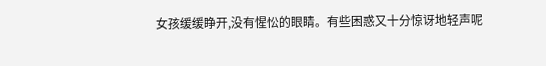女孩缓缓睁开,没有惺忪的眼睛。有些困惑又十分惊讶地轻声呢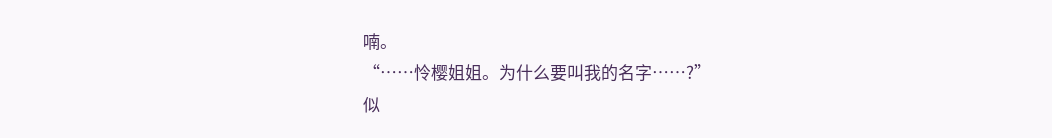喃。
“……怜樱姐姐。为什么要叫我的名字……?”
似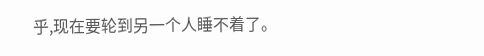乎,现在要轮到另一个人睡不着了。